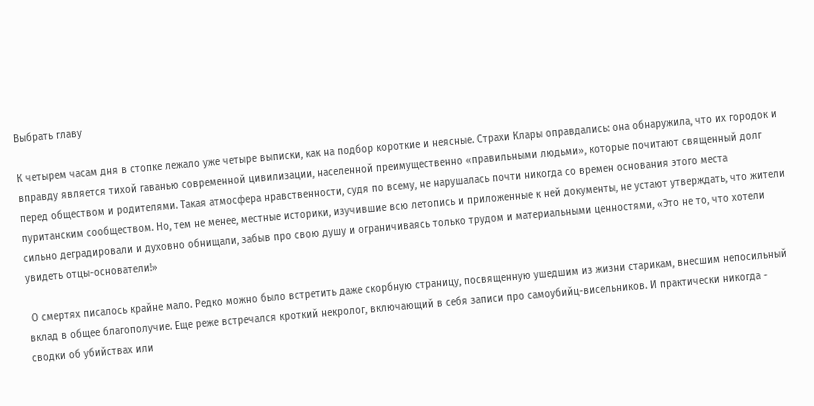Выбрать главу

К четырем часам дня в стопке лежало уже четыре выписки, как на подбор короткие и неясные. Страхи Клары оправдались: она обнаружила, что их городок и вправду является тихой гаванью современной цивилизации, населенной преимущественно «правильными людьми», которые почитают священный долг перед обществом и родителями. Такая атмосфера нравственности, судя по всему, не нарушалась почти никогда со времен основания этого места пуританским сообществом. Но, тем не менее, местные историки, изучившие всю летопись и приложенные к ней документы, не устают утверждать, что жители сильно деградировали и духовно обнищали, забыв про свою душу и ограничиваясь только трудом и материальными ценностями, «Это не то, что хотели увидеть отцы-основатели!»

 О смертях писалось крайне мало. Редко можно было встретить даже скорбную страницу, посвященную ушедшим из жизни старикам, внесшим непосильный вклад в общее благополучие. Еще реже встречался кроткий некролог, включающий в себя записи про самоубийц-висельников. И практически никогда - сводки об убийствах или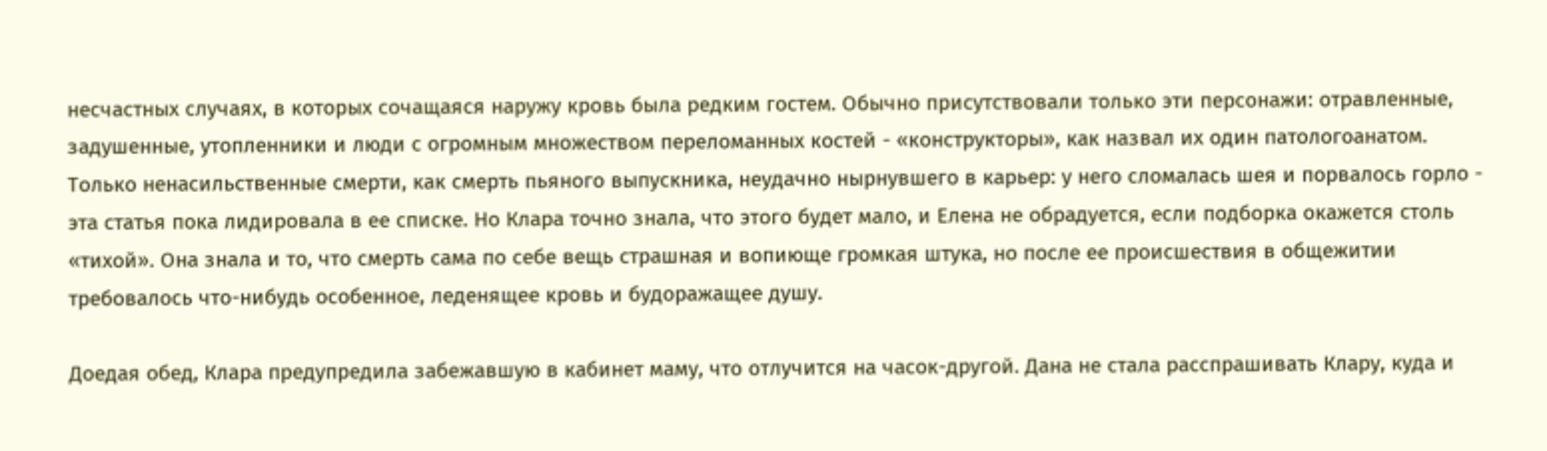несчастных случаях, в которых сочащаяся наружу кровь была редким гостем. Обычно присутствовали только эти персонажи: отравленные, задушенные, утопленники и люди с огромным множеством переломанных костей - «конструкторы», как назвал их один патологоанатом. Только ненасильственные смерти, как смерть пьяного выпускника, неудачно нырнувшего в карьер: у него сломалась шея и порвалось горло - эта статья пока лидировала в ее списке. Но Клара точно знала, что этого будет мало, и Елена не обрадуется, если подборка окажется столь «тихой». Она знала и то, что смерть сама по себе вещь страшная и вопиюще громкая штука, но после ее происшествия в общежитии требовалось что-нибудь особенное, леденящее кровь и будоражащее душу.

Доедая обед, Клара предупредила забежавшую в кабинет маму, что отлучится на часок-другой. Дана не стала расспрашивать Клару, куда и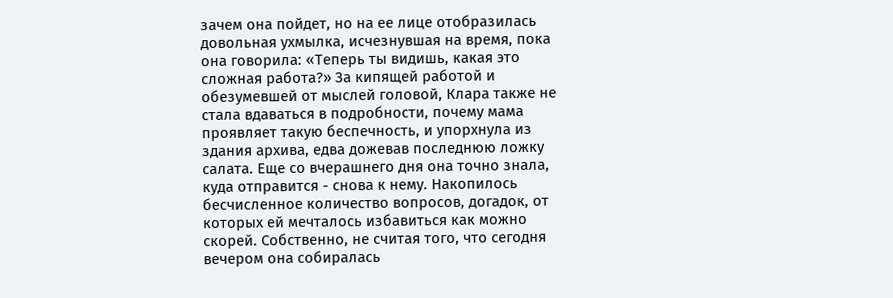зачем она пойдет, но на ее лице отобразилась довольная ухмылка, исчезнувшая на время, пока она говорила: «Теперь ты видишь, какая это сложная работа?» За кипящей работой и обезумевшей от мыслей головой, Клара также не стала вдаваться в подробности, почему мама проявляет такую беспечность, и упорхнула из здания архива, едва дожевав последнюю ложку салата. Еще со вчерашнего дня она точно знала, куда отправится - снова к нему. Накопилось бесчисленное количество вопросов, догадок, от которых ей мечталось избавиться как можно скорей. Собственно, не считая того, что сегодня вечером она собиралась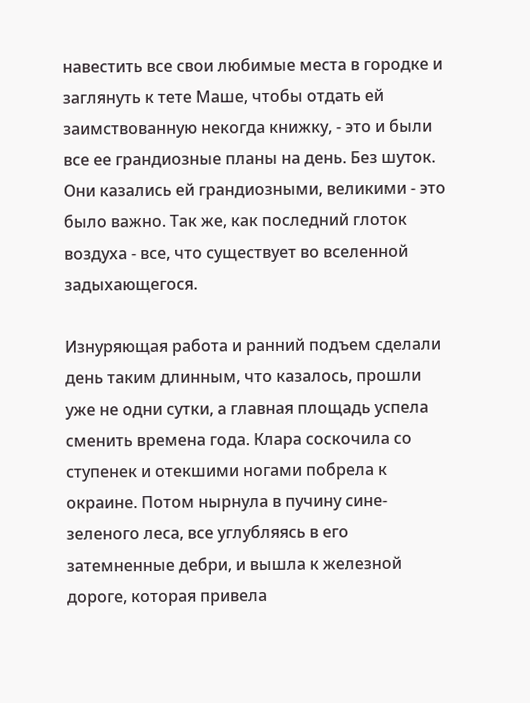навестить все свои любимые места в городке и заглянуть к тете Маше, чтобы отдать ей заимствованную некогда книжку, - это и были все ее грандиозные планы на день. Без шуток. Они казались ей грандиозными, великими - это было важно. Так же, как последний глоток воздуха - все, что существует во вселенной задыхающегося.

Изнуряющая работа и ранний подъем сделали день таким длинным, что казалось, прошли уже не одни сутки, а главная площадь успела сменить времена года. Клара соскочила со ступенек и отекшими ногами побрела к окраине. Потом нырнула в пучину сине-зеленого леса, все углубляясь в его затемненные дебри, и вышла к железной дороге, которая привела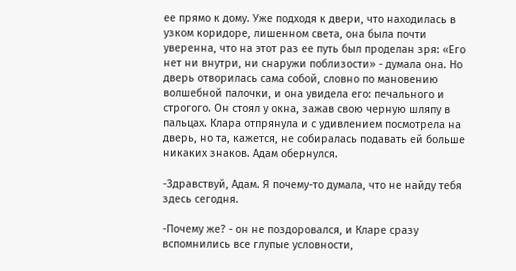ее прямо к дому. Уже подходя к двери, что находилась в узком коридоре, лишенном света, она была почти уверенна, что на этот раз ее путь был проделан зря: «Его нет ни внутри, ни снаружи поблизости» - думала она. Но дверь отворилась сама собой, словно по мановению волшебной палочки, и она увидела его: печального и строгого. Он стоял у окна, зажав свою черную шляпу в пальцах. Клара отпрянула и с удивлением посмотрела на дверь, но та, кажется, не собиралась подавать ей больше никаких знаков. Адам обернулся.

-Здравствуй, Адам. Я почему-то думала, что не найду тебя здесь сегодня.

-Почему же? - он не поздоровался, и Кларе сразу вспомнились все глупые условности,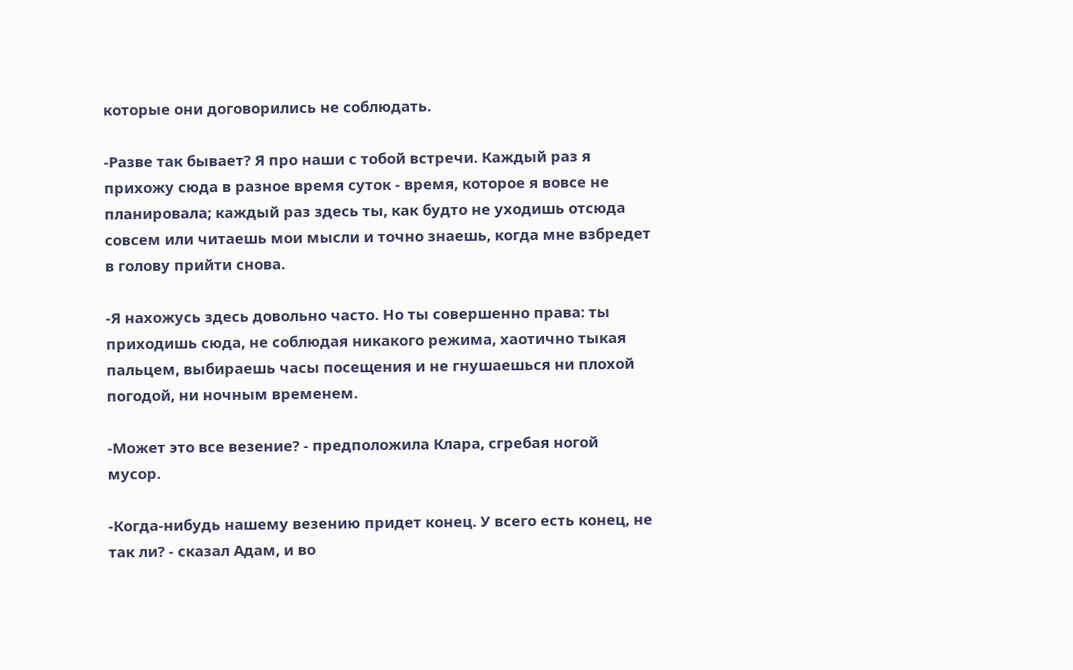которые они договорились не соблюдать.

-Разве так бывает? Я про наши с тобой встречи. Каждый раз я прихожу сюда в разное время суток - время, которое я вовсе не планировала; каждый раз здесь ты, как будто не уходишь отсюда совсем или читаешь мои мысли и точно знаешь, когда мне взбредет в голову прийти снова.

-Я нахожусь здесь довольно часто. Но ты совершенно права: ты приходишь сюда, не соблюдая никакого режима, хаотично тыкая пальцем, выбираешь часы посещения и не гнушаешься ни плохой погодой, ни ночным временем.

-Может это все везение? - предположила Клара, сгребая ногой мусор.

-Когда-нибудь нашему везению придет конец. У всего есть конец, не так ли? - сказал Адам, и во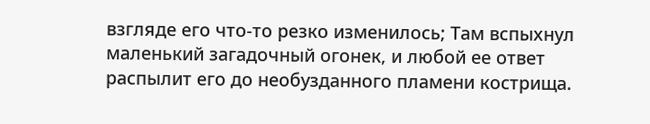взгляде его что-то резко изменилось; Там вспыхнул маленький загадочный огонек, и любой ее ответ распылит его до необузданного пламени кострища.